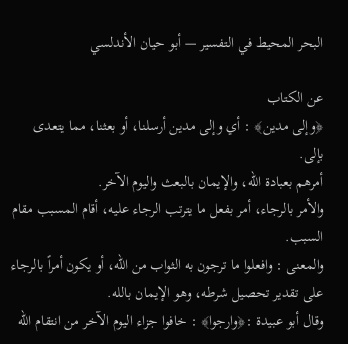البحر المحيط في التفسير — أبو حيان الأندلسي

عن الكتاب
﴿وإلى مدين﴾ : أي وإلى مدين أرسلنا، أو بعثنا، مما يتعدى بإلى.
أمرهم بعبادة الله، والإيمان بالبعث واليوم الآخر.
والأمر بالرجاء، أمر بفعل ما يترتب الرجاء عليه، أقام المسبب مقام السبب.
والمعنى : وافعلوا ما ترجون به الثواب من الله، أو يكون أمراً بالرجاء على تقدير تحصيل شرطه، وهو الإيمان بالله.
وقال أبو عبيدة :﴿وارجوا﴾ : خافوا جزاء اليوم الآخر من انتقام الله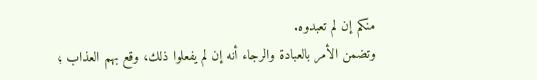منكم إن لم تعبدوه.
وتضمن الأمر بالعبادة والرجاء أنه إن لم يفعلوا ذلك، وقع بهم العذاب ؛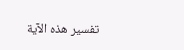تفسير هذه الآية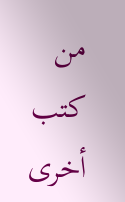من كتب أخرى